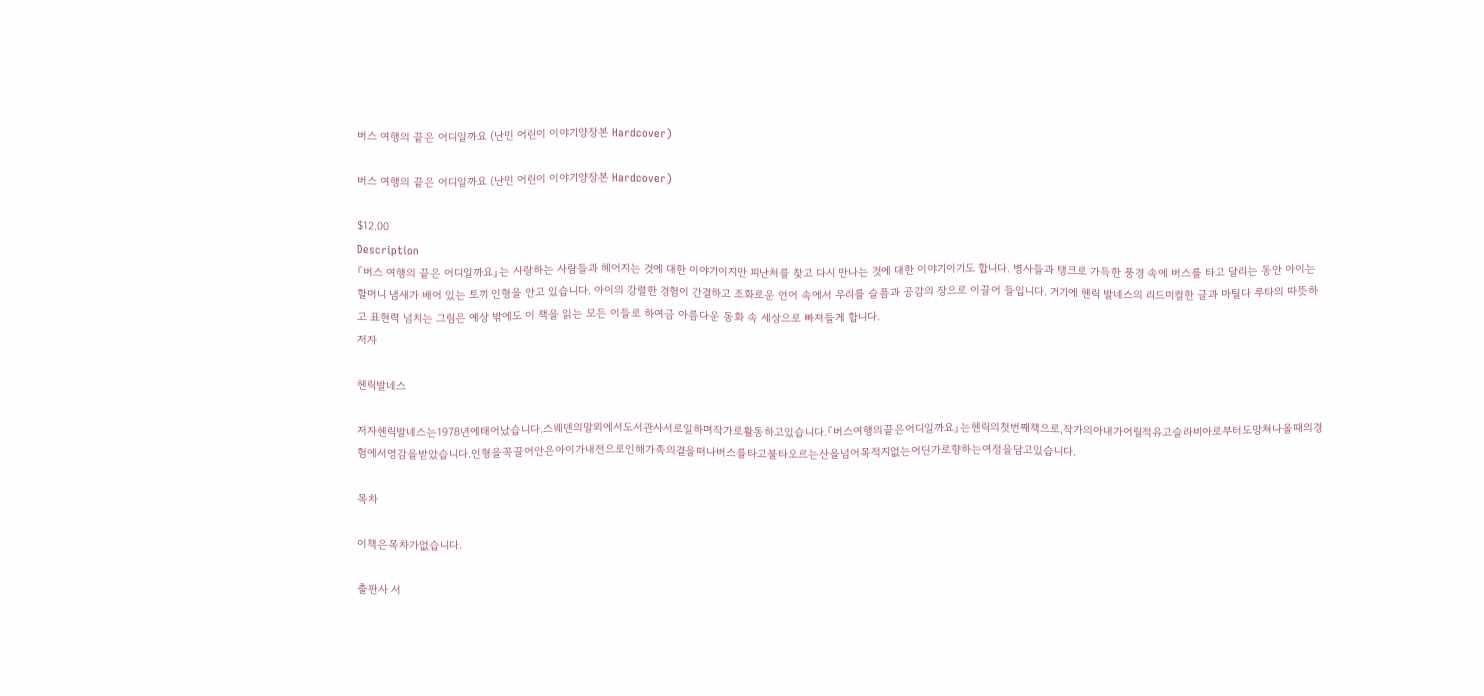버스 여행의 끝은 어디일까요 (난민 어린이 이야기양장본 Hardcover)

버스 여행의 끝은 어디일까요 (난민 어린이 이야기양장본 Hardcover)

$12.00
Description
『버스 여행의 끝은 어디일까요』는 사랑하는 사람들과 헤어지는 것에 대한 이야기이지만 피난처를 찾고 다시 만나는 것에 대한 이야기이기도 합니다. 병사들과 탱크로 가득한 풍경 속에 버스를 타고 달리는 동안 아이는 할머니 냄새가 배어 있는 토끼 인형을 안고 있습니다. 아이의 강렬한 경험이 간결하고 조화로운 언어 속에서 우리를 슬픔과 공감의 장으로 이끌어 들입니다. 거기에 헨릭 발네스의 리드미컬한 글과 마틸다 루타의 따뜻하고 표현력 넘치는 그림은 예상 밖에도 이 책을 읽는 모든 이들로 하여금 아름다운 동화 속 세상으로 빠져들게 합니다.
저자

헨릭발네스

저자헨릭발네스는1978년에태어났습니다.스웨덴의말뫼에서도서관사서로일하며작가로활동하고있습니다.『버스여행의끝은어디일까요』는헨릭의첫번째책으로,작가의아내가어릴적유고슬라비아로부터도망쳐나올때의경험에서영감을받았습니다.인형을꼭끌어안은아이가내전으로인해가족의곁을떠나버스를타고불타오르는산을넘어목적지없는어딘가로향하는여정을담고있습니다.

목차

이책은목차가없습니다.

출판사 서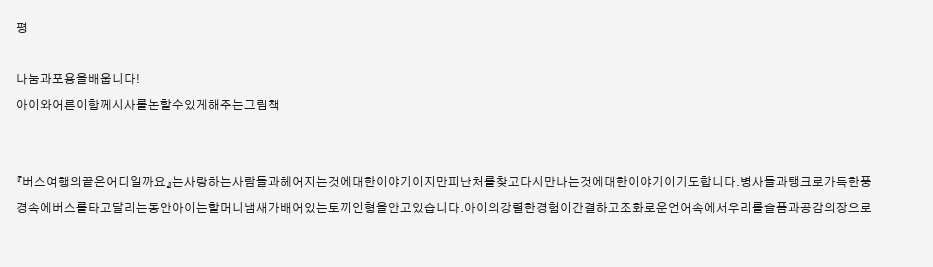평

나눔과포용을배웁니다!
아이와어른이함께시사를논할수있게해주는그림책


『버스여행의끝은어디일까요』는사랑하는사람들과헤어지는것에대한이야기이지만피난처를찾고다시만나는것에대한이야기이기도합니다.병사들과탱크로가득한풍경속에버스를타고달리는동안아이는할머니냄새가배어있는토끼인형을안고있습니다.아이의강렬한경험이간결하고조화로운언어속에서우리를슬픔과공감의장으로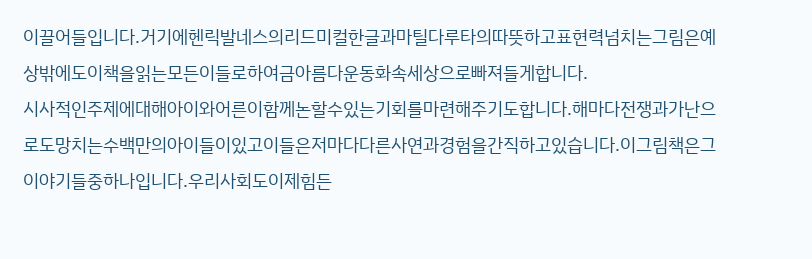이끌어들입니다.거기에헨릭발네스의리드미컬한글과마틸다루타의따뜻하고표현력넘치는그림은예상밖에도이책을읽는모든이들로하여금아름다운동화속세상으로빠져들게합니다.
시사적인주제에대해아이와어른이함께논할수있는기회를마련해주기도합니다.해마다전쟁과가난으로도망치는수백만의아이들이있고이들은저마다다른사연과경험을간직하고있습니다.이그림책은그이야기들중하나입니다.우리사회도이제힘든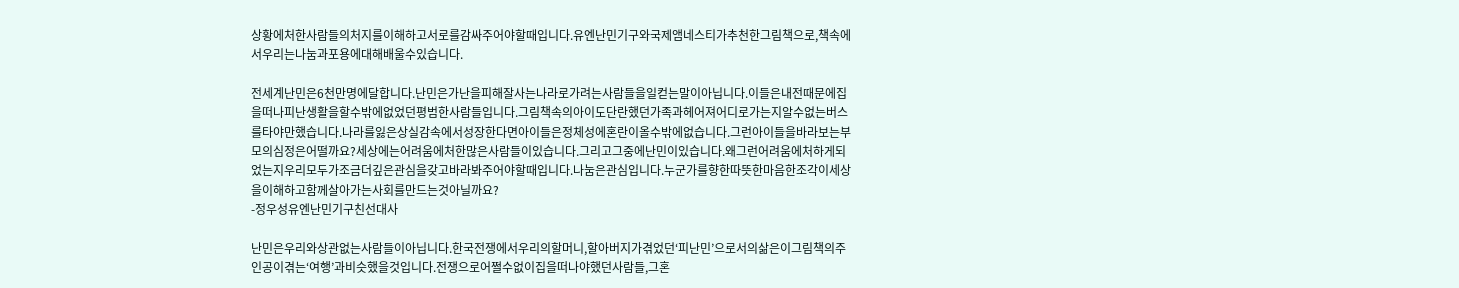상황에처한사람들의처지를이해하고서로를감싸주어야할때입니다.유엔난민기구와국제앰네스티가추천한그림책으로,책속에서우리는나눔과포용에대해배울수있습니다.

전세계난민은6천만명에달합니다.난민은가난을피해잘사는나라로가려는사람들을일컫는말이아닙니다.이들은내전때문에집을떠나피난생활을할수밖에없었던평범한사람들입니다.그림책속의아이도단란했던가족과헤어져어디로가는지알수없는버스를타야만했습니다.나라를잃은상실감속에서성장한다면아이들은정체성에혼란이올수밖에없습니다.그런아이들을바라보는부모의심정은어떨까요?세상에는어려움에처한많은사람들이있습니다.그리고그중에난민이있습니다.왜그런어려움에처하게되었는지우리모두가조금더깊은관심을갖고바라봐주어야할때입니다.나눔은관심입니다.누군가를향한따뜻한마음한조각이세상을이해하고함께살아가는사회를만드는것아닐까요?
-정우성유엔난민기구친선대사

난민은우리와상관없는사람들이아닙니다.한국전쟁에서우리의할머니,할아버지가겪었던‘피난민’으로서의삶은이그림책의주인공이겪는‘여행’과비슷했을것입니다.전쟁으로어쩔수없이집을떠나야했던사람들,그혼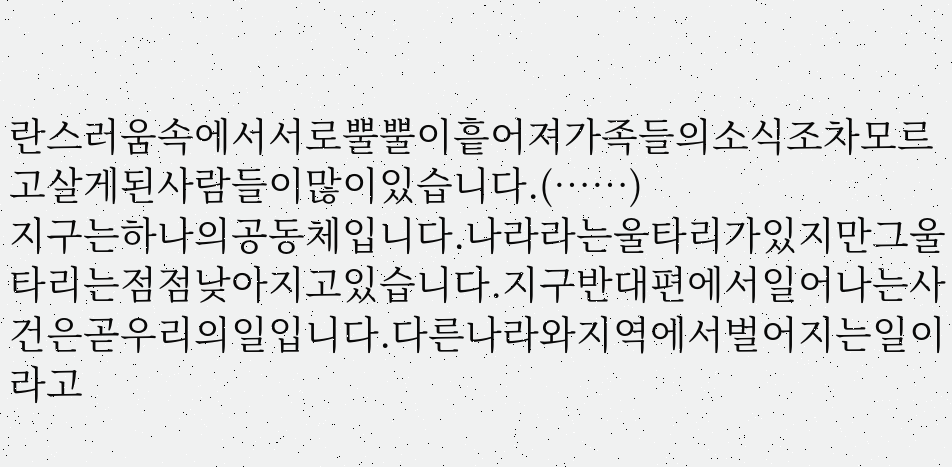란스러움속에서서로뿔뿔이흩어져가족들의소식조차모르고살게된사람들이많이있습니다.(……)
지구는하나의공동체입니다.나라라는울타리가있지만그울타리는점점낮아지고있습니다.지구반대편에서일어나는사건은곧우리의일입니다.다른나라와지역에서벌어지는일이라고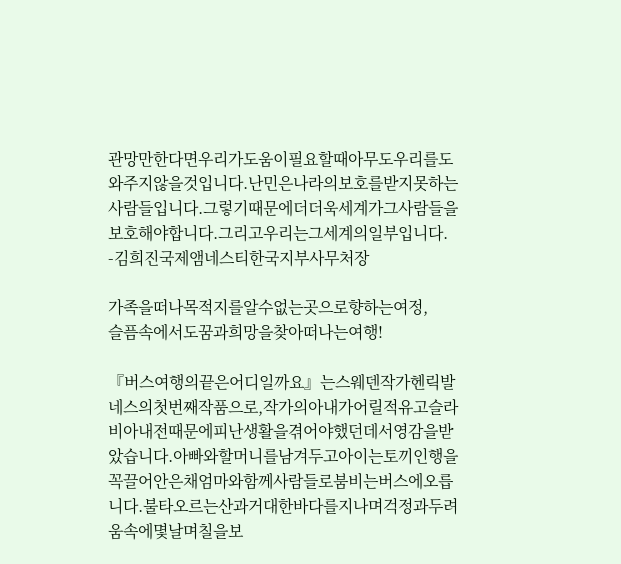관망만한다면우리가도움이필요할때아무도우리를도와주지않을것입니다.난민은나라의보호를받지못하는사람들입니다.그렇기때문에더더욱세계가그사람들을보호해야합니다.그리고우리는그세계의일부입니다.
-김희진국제앰네스티한국지부사무처장

가족을떠나목적지를알수없는곳으로향하는여정,
슬픔속에서도꿈과희망을찾아떠나는여행!

『버스여행의끝은어디일까요』는스웨덴작가헨릭발네스의첫번째작품으로,작가의아내가어릴적유고슬라비아내전때문에피난생활을겪어야했던데서영감을받았습니다.아빠와할머니를남겨두고아이는토끼인행을꼭끌어안은채엄마와함께사람들로붐비는버스에오릅니다.불타오르는산과거대한바다를지나며걱정과두려움속에몇날며칠을보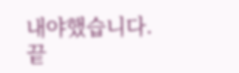내야했습니다.
끝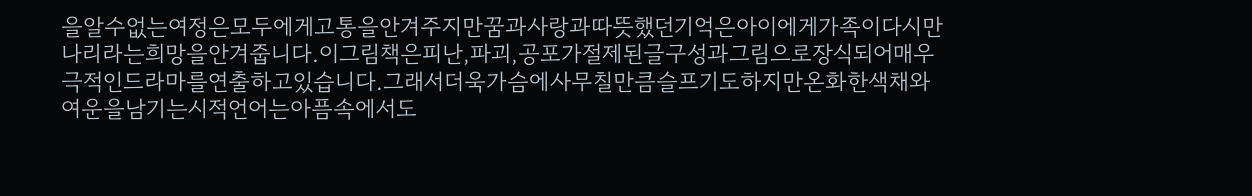을알수없는여정은모두에게고통을안겨주지만꿈과사랑과따뜻했던기억은아이에게가족이다시만나리라는희망을안겨줍니다.이그림책은피난,파괴,공포가절제된글구성과그림으로장식되어매우극적인드라마를연출하고있습니다.그래서더욱가슴에사무칠만큼슬프기도하지만온화한색채와여운을남기는시적언어는아픔속에서도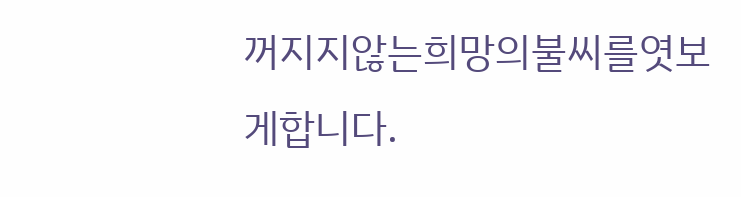꺼지지않는희망의불씨를엿보게합니다.